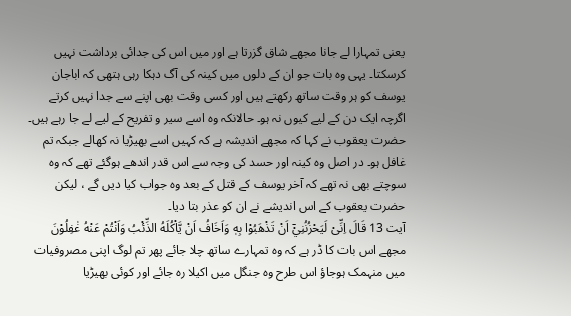یعنی تمہارا لے جانا مجھے شاق گزرتا ہے اور میں اس کی جدائی برداشت نہیں کرسکتا۔ یہی وہ بات جو ان کے دلوں میں کینہ کی آگ دہکا رہی ہتھی کہ اباجان یوسف کو ہر وقت ساتھ رکھتے ہیں اور کسی وقت بھی اپنے سے جدا نہیں کرتے اگرچہ ایک دن کے لیے کیوں نہ ہو۔ حالانکہ وہ اسے سیر و تفریح کے لیے لے جا رہے ہیں۔
حضرت یعقوب نے کہا کہ مجھے اندیشہ ہے کہ کہیں اسے بھیڑیا نہ کھالے جبکہ تم غافل ہو۔ در اصل وہ کینہ اور حسد کی وجہ سے اس قدر اندھے ہوگئے تھے کہ وہ سوچتے بھی نہ تھے کہ آخر یوسف کے قتل کے بعد وہ جواب کیا دیں گے ، لیکن حضرت یعقوب کے اس اندیشے نے ان کو عذر بتا دیا۔
آیت 13 قَالَ اِنِّىْ لَيَحْزُنُنِيْٓ اَنْ تَذْهَبُوْا بِهٖ وَاَخَافُ اَنْ يَّاْكُلَهُ الذِّئْبُ وَاَنْتُمْ عَنْهُ غٰفِلُوْنَ مجھے اس بات کا ڈر ہے کہ وہ تمہارے ساتھ چلا جائے پھر تم لوگ اپنی مصروفیات میں منہمک ہوجاؤ اس طرح وہ جنگل میں اکیلا رہ جائے اور کوئی بھیڑیا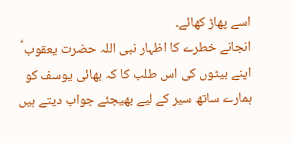اسے پھاڑ کھائے۔
انجانے خطرے کا اظہار نبی اللہ حضرت یعقوب ؑ اپنے بیٹوں کی اس طلب کا کہ بھائی یوسف کو ہمارے ساتھ سیر کے لیے بھیجئے جواب دیتے ہیں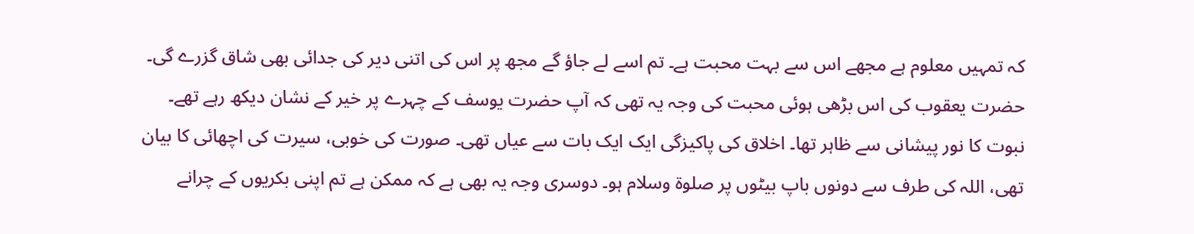کہ تمہیں معلوم ہے مجھے اس سے بہت محبت ہے۔ تم اسے لے جاؤ گے مجھ پر اس کی اتنی دیر کی جدائی بھی شاق گزرے گی۔ حضرت یعقوب کی اس بڑھی ہوئی محبت کی وجہ یہ تھی کہ آپ حضرت یوسف کے چہرے پر خیر کے نشان دیکھ رہے تھے۔ نبوت کا نور پیشانی سے ظاہر تھا۔ اخلاق کی پاکیزگی ایک ایک بات سے عیاں تھی۔ صورت کی خوبی، سیرت کی اچھائی کا بیان تھی، اللہ کی طرف سے دونوں باپ بیٹوں پر صلوۃ وسلام ہو۔ دوسری وجہ یہ بھی ہے کہ ممکن ہے تم اپنی بکریوں کے چرانے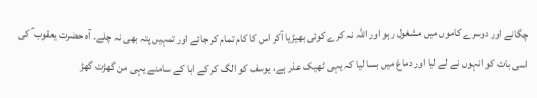چگانے اور دوسرے کاموں میں مشغول رہو اور اللہ نہ کرے کوئی بھیڑیا آکر اس کا کام تمام کر جائے اور تمہیں پتہ بھی نہ چلے۔ آہ حضرت یعقوب ؑ کی اسی بات کو انہوں نے لے لیا اور دماغ میں بسا لیا کہ یہی ٹھیک عذر ہے، یوسف کو الگ کر کے ابا کے سامنے یہی من گھڑت گھڑ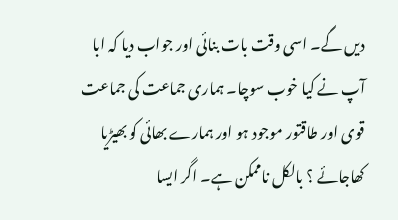دیں گے۔ اسی وقت بات بنائی اور جواب دیا کہ ابا آپ نے کیا خوب سوچا۔ ہماری جماعت کی جماعت قوی اور طاقتور موجود ہو اور ہمارے بھائی کو بھیڑیا کھاجائے ؟ بالکل ناممکن ہے۔ اگر ایسا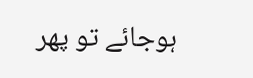ہوجائے تو پھر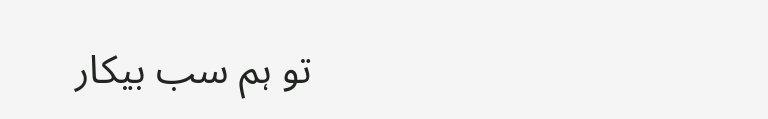تو ہم سب بیکار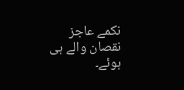نکمے عاجز نقصان والے ہی ہوئے۔